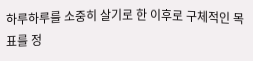하루하루를 소중히 살기로 한 이후로 구체적인 목표를 정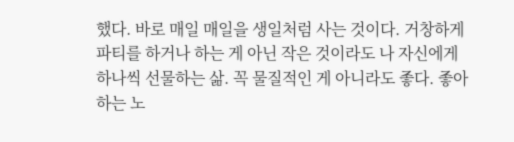했다. 바로 매일 매일을 생일처럼 사는 것이다. 거창하게 파티를 하거나 하는 게 아닌 작은 것이라도 나 자신에게 하나씩 선물하는 삶. 꼭 물질적인 게 아니라도 좋다. 좋아하는 노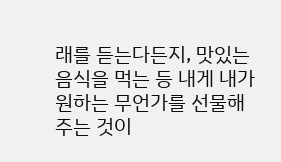래를 듣는다든지, 맛있는 음식을 먹는 등 내게 내가 원하는 무언가를 선물해주는 것이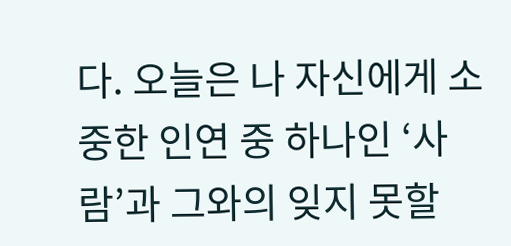다. 오늘은 나 자신에게 소중한 인연 중 하나인 ‘사람’과 그와의 잊지 못할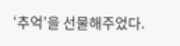‘추억’을 선물해주었다.